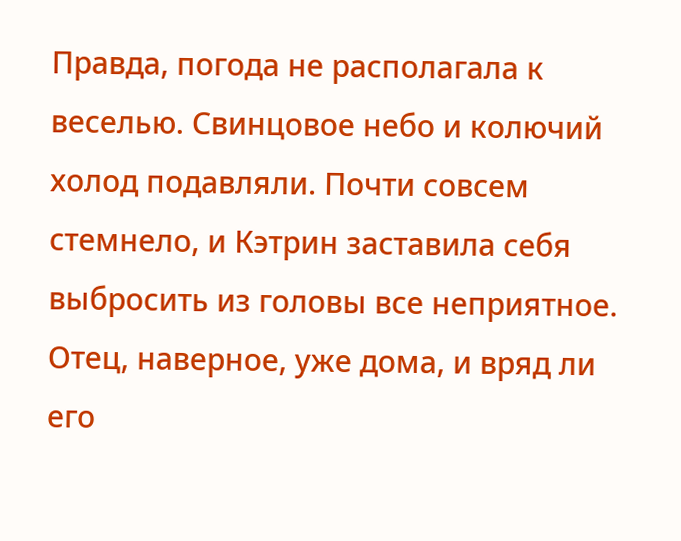Правда, погода не располагала к веселью. Свинцовое небо и колючий холод подавляли. Почти совсем стемнело, и Кэтрин заставила себя выбросить из головы все неприятное. Отец, наверное, уже дома, и вряд ли его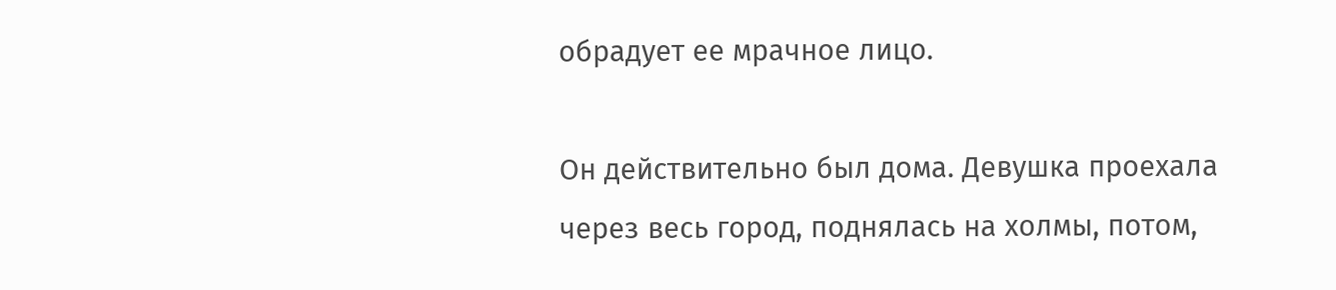обрадует ее мрачное лицо.

Он действительно был дома. Девушка проехала через весь город, поднялась на холмы, потом,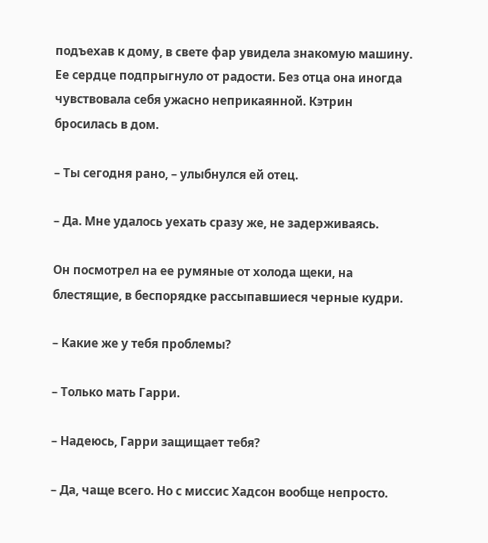подъехав к дому, в свете фар увидела знакомую машину. Ее сердце подпрыгнуло от радости. Без отца она иногда чувствовала себя ужасно неприкаянной. Кэтрин бросилась в дом.

– Ты сегодня рано, – улыбнулся ей отец.

– Да. Мне удалось уехать сразу же, не задерживаясь.

Он посмотрел на ее румяные от холода щеки, на блестящие, в беспорядке рассыпавшиеся черные кудри.

– Какие же у тебя проблемы?

– Только мать Гарри.

– Надеюсь, Гарри защищает тебя?

– Да, чаще всего. Но с миссис Хадсон вообще непросто.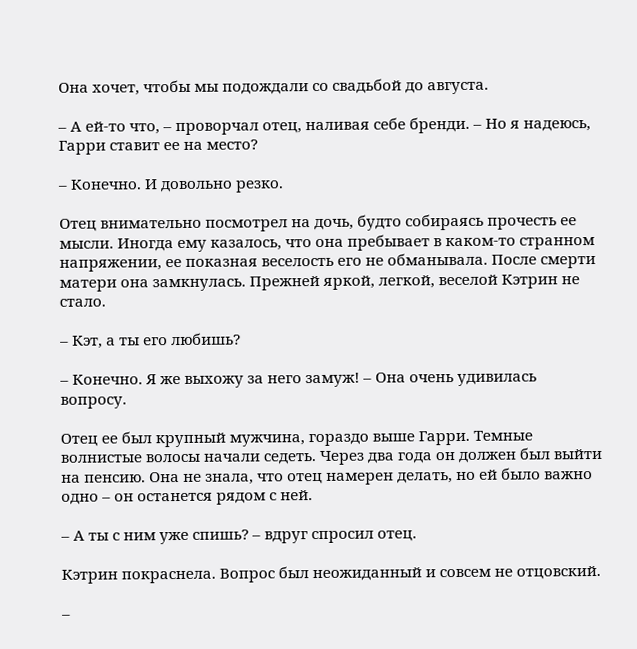Она хочет, чтобы мы подождали со свадьбой до августа.

– А ей-то что, – проворчал отец, наливая себе бренди. – Но я надеюсь, Гарри ставит ее на место?

– Конечно. И довольно резко.

Отец внимательно посмотрел на дочь, будто собираясь прочесть ее мысли. Иногда ему казалось, что она пребывает в каком-то странном напряжении, ее показная веселость его не обманывала. После смерти матери она замкнулась. Прежней яркой, легкой, веселой Кэтрин не стало.

– Кэт, а ты его любишь?

– Конечно. Я же выхожу за него замуж! – Она очень удивилась вопросу.

Отец ее был крупный мужчина, гораздо выше Гарри. Темные волнистые волосы начали седеть. Через два года он должен был выйти на пенсию. Она не знала, что отец намерен делать, но ей было важно одно – он останется рядом с ней.

– А ты с ним уже спишь? – вдруг спросил отец.

Кэтрин покраснела. Вопрос был неожиданный и совсем не отцовский.

–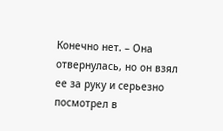Конечно нет. – Она отвернулась, но он взял ее за руку и серьезно посмотрел в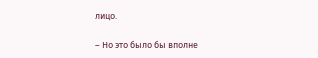лицо.

– Но это было бы вполне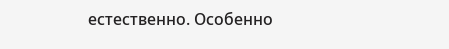естественно. Особенно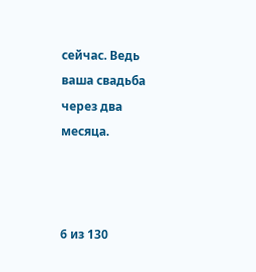сейчас. Ведь ваша свадьба через два месяца.



6 из 130